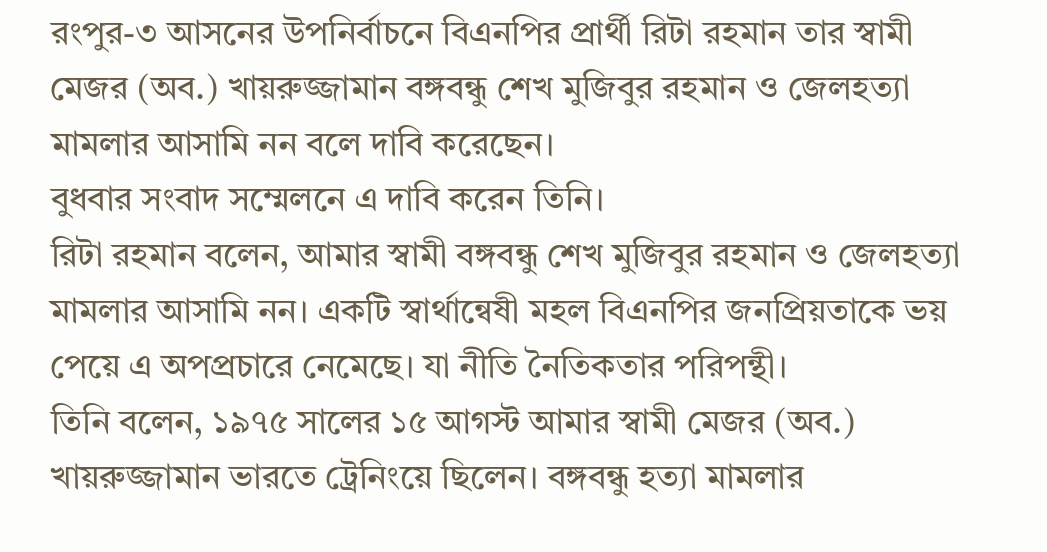রংপুর-৩ আসনের উপনির্বাচনে বিএনপির প্রার্থী রিটা রহমান তার স্বামী মেজর (অব.) খায়রুজ্জামান বঙ্গবন্ধু শেখ মুজিবুর রহমান ও জেলহত্যা মামলার আসামি নন বলে দাবি করেছেন।
বুধবার সংবাদ সম্মেলনে এ দাবি করেন তিনি।
রিটা রহমান বলেন, আমার স্বামী বঙ্গবন্ধু শেখ মুজিবুর রহমান ও জেলহত্যা মামলার আসামি নন। একটি স্বার্থান্বেষী মহল বিএনপির জনপ্রিয়তাকে ভয় পেয়ে এ অপপ্রচারে নেমেছে। যা নীতি নৈতিকতার পরিপন্থী।
তিনি বলেন, ১৯৭৫ সালের ১৫ আগস্ট আমার স্বামী মেজর (অব.) খায়রুজ্জামান ভারতে ট্রেনিংয়ে ছিলেন। বঙ্গবন্ধু হত্যা মামলার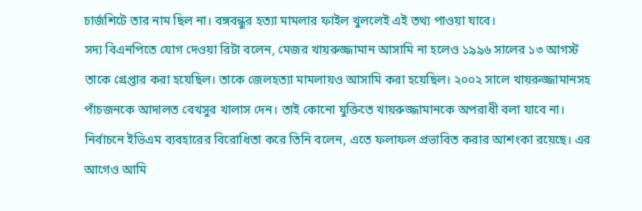চার্জশিটে তার নাম ছিল না। বঙ্গবন্ধুর হত্যা মামলার ফাইল খুললেই এই তথ্য পাওয়া যাবে।
সদ্য বিএনপিতে যোগ দেওয়া রিটা বলেন, মেজর খায়রুজ্জামান আসামি না হলেও ১৯৯৬ সালের ১৩ আগস্ট তাকে গ্রেপ্তার করা হয়েছিল। তাকে জেলহত্যা মামলায়ও আসামি করা হয়েছিল। ২০০২ সালে খায়রুজ্জামানসহ পাঁচজনকে আদালত বেখসুর খালাস দেন। তাই কোনো যুক্তিতে খায়রুজ্জামানকে অপরাধী বলা যাবে না।
নির্বাচনে ইভিএম ব্যবহারের বিরোধিতা করে তিনি বলেন, এতে ফলাফল প্রভাবিত করার আশংকা রয়েছে। এর আগেও আমি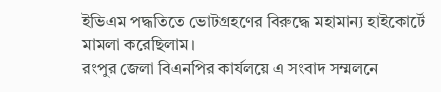ইভিএম পদ্ধতিতে ভোটগ্রহণের বিরুদ্ধে মহামান্য হাইকোর্টে মামলা করেছিলাম।
রংপুর জেলা বিএনপির কার্যলয়ে এ সংবাদ সম্মলনে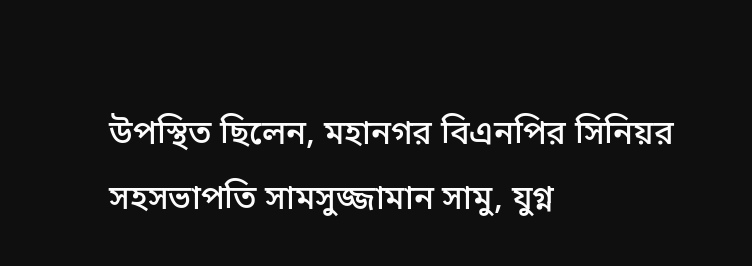উপস্থিত ছিলেন, মহানগর বিএনপির সিনিয়র সহসভাপতি সামসুজ্জামান সামু, যুগ্ন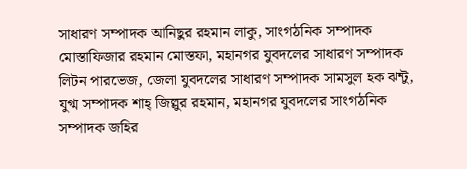সাধারণ সম্পাদক আনিছুর রহমান লাকু, সাংগঠনিক সম্পাদক মোস্তাফিজার রহমান মোস্তফা, মহানগর যুবদলের সাধারণ সম্পাদক লিটন পারভেজ, জেলা যুবদলের সাধারণ সম্পাদক সামসুল হক ঝন্টু, যুগ্ম সম্পাদক শাহ্ জিল্লুর রহমান, মহানগর যুবদলের সাংগঠনিক সম্পাদক জহির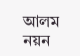আলম নয়ন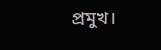প্রমুখ।